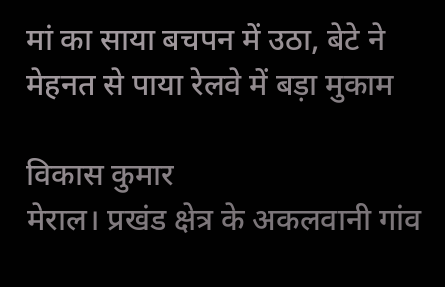मां का साया बचपन में उठा, बेटे ने मेहनत से पाया रेलवे में बड़ा मुकाम

विकास कुमार
मेराल। प्रखंड क्षेत्र के अकलवानी गांव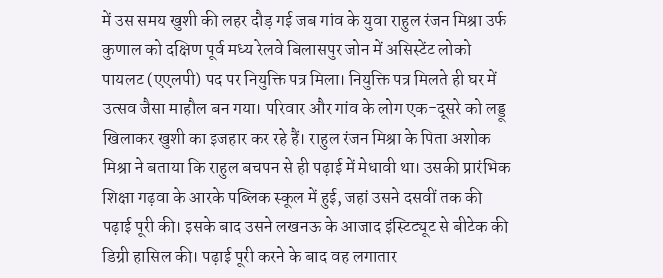में उस समय खुशी की लहर दौड़ गई जब गांव के युवा राहुल रंजन मिश्रा उर्फ कुणाल को दक्षिण पूर्व मध्य रेलवे बिलासपुर जोन में असिस्टेंट लोको पायलट (एएलपी) पद पर नियुक्ति पत्र मिला। नियुक्ति पत्र मिलते ही घर में उत्सव जैसा माहौल बन गया। परिवार और गांव के लोग एक-दूसरे को लड्डू खिलाकर खुशी का इजहार कर रहे हैं। राहुल रंजन मिश्रा के पिता अशोक मिश्रा ने बताया कि राहुल बचपन से ही पढ़ाई में मेधावी था। उसकी प्रारंभिक शिक्षा गढ़वा के आरके पब्लिक स्कूल में हुई, जहां उसने दसवीं तक की पढ़ाई पूरी की। इसके बाद उसने लखनऊ के आजाद इंस्टिट्यूट से बीटेक की डिग्री हासिल की। पढ़ाई पूरी करने के बाद वह लगातार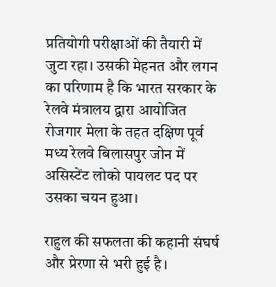प्रतियोगी परीक्षाओं की तैयारी में जुटा रहा। उसकी मेहनत और लगन का परिणाम है कि भारत सरकार के रेलवे मंत्रालय द्वारा आयोजित रोजगार मेला के तहत दक्षिण पूर्व मध्य रेलवे बिलासपुर जोन में असिस्टेंट लोको पायलट पद पर उसका चयन हुआ।

राहुल की सफलता की कहानी संघर्ष और प्रेरणा से भरी हुई है।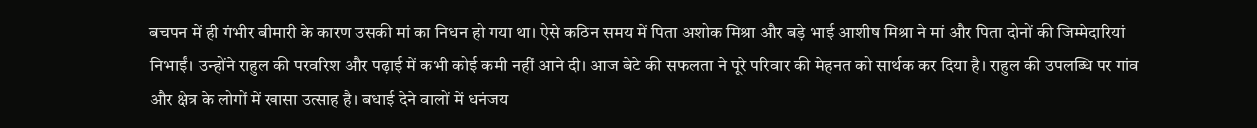बचपन में ही गंभीर बीमारी के कारण उसकी मां का निधन हो गया था। ऐसे कठिन समय में पिता अशोक मिश्रा और बड़े भाई आशीष मिश्रा ने मां और पिता दोनों की जिम्मेदारियां निभाईं। उन्होंने राहुल की परवरिश और पढ़ाई में कभी कोई कमी नहीं आने दी। आज बेटे की सफलता ने पूरे परिवार की मेहनत को सार्थक कर दिया है। राहुल की उपलब्धि पर गांव और क्षेत्र के लोगों में खासा उत्साह है। बधाई देने वालों में धनंजय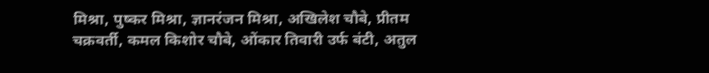मिश्रा, पुष्कर मिश्रा, ज्ञानरंजन मिश्रा, अखिलेश चौबे, प्रीतम चक्रवर्ती, कमल किशोर चौबे, ओंकार तिवारी उर्फ बंटी, अतुल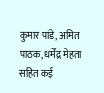कुमार पांडे, अमित पाठक, धर्मेंद्र मेहता सहित कई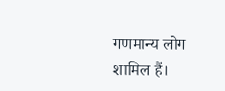गणमान्य लोग शामिल हैं।